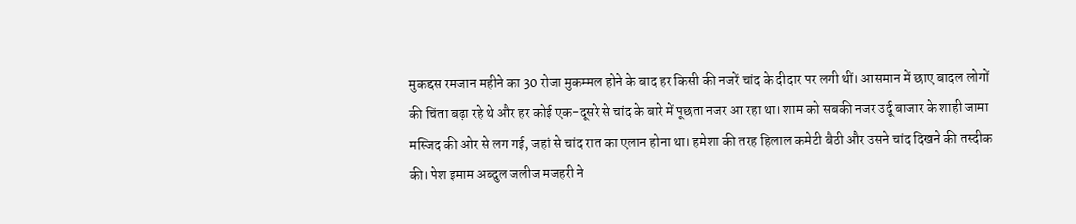मुकद्दस रमजान महीने का 30 रोजा मुकम्मल होने के बाद हर किसी की नजरें चांद के दीदार पर लगी थीं। आसमान में छाए बादल लोगों की चिंता बढ़ा रहे थे और हर कोई एक-दूसरे से चांद के बारे में पूछता नजर आ रहा था। शाम को सबकी नजर उर्दू बाजार के शाही जामा मस्जिद की ओर से लग गई, जहां से चांद रात का एलान होना था। हमेशा की तरह हिलाल कमेटी बैठी और उसने चांद दिखने की तस्दीक की। पेश इमाम अब्दुल जलीज मजहरी ने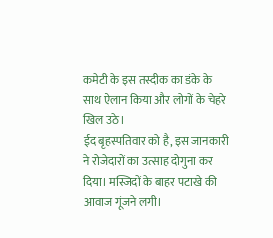कमेटी के इस तस्दीक का डंके के साथ ऐलान किया और लोगों के चेहरे खिल उठे।
ईद बृहस्पतिवार को है, इस जानकारी ने रोजेदारों का उत्साह दोगुना कर दिया। मस्जिदों के बाहर पटाखे की आवाज गूंजने लगी।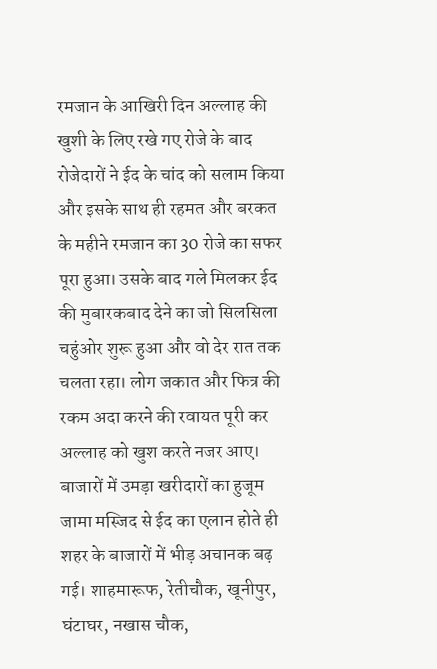रमजान के आखिरी दिन अल्लाह की खुशी के लिए रखे गए रोजे के बाद रोजेदारों ने ईद के चांद को सलाम किया और इसके साथ ही रहमत और बरकत के महीने रमजान का 30 रोजे का सफर पूरा हुआ। उसके बाद गले मिलकर ईद की मुबारकबाद देने का जो सिलसिला चहुंओर शुरू हुआ और वो देर रात तक चलता रहा। लोग जकात और फित्र की रकम अदा करने की रवायत पूरी कर अल्लाह को खुश करते नजर आए।
बाजारों में उमड़ा खरीदारों का हुजूम
जामा मस्जिद से ईद का एलान होते ही शहर के बाजारों में भीड़ अचानक बढ़ गई। शाहमारूफ, रेतीचौक, खूनीपुर, घंटाघर, नखास चौक,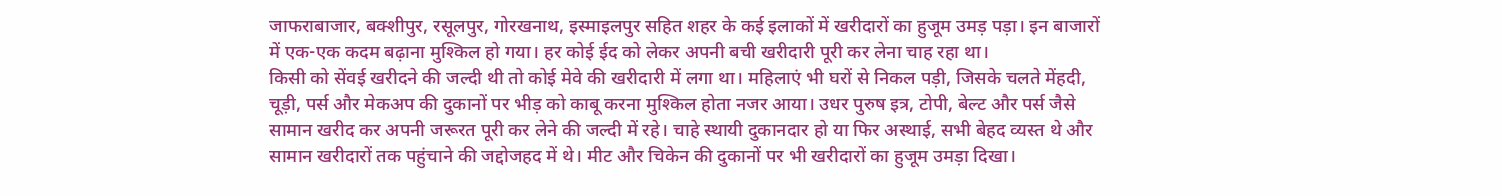जाफराबाजार, बक्शीपुर, रसूलपुर, गोरखनाथ, इस्माइलपुर सहित शहर के कई इलाकों में खरीदारों का हुजूम उमड़ पड़ा। इन बाजारों में एक-एक कदम बढ़ाना मुश्किल हो गया। हर कोई ईद को लेकर अपनी बची खरीदारी पूरी कर लेना चाह रहा था।
किसी को सेंवई खरीदने की जल्दी थी तो कोई मेवे की खरीदारी में लगा था। महिलाएं भी घरों से निकल पड़ी, जिसके चलते मेंहदी, चूड़ी, पर्स और मेकअप की दुकानों पर भीड़ को काबू करना मुश्किल होता नजर आया। उधर पुरुष इत्र, टोपी, बेल्ट और पर्स जैसे सामान खरीद कर अपनी जरूरत पूरी कर लेने की जल्दी में रहे। चाहे स्थायी दुकानदार हो या फिर अस्थाई, सभी बेहद व्यस्त थे और सामान खरीदारों तक पहुंचाने की जद्दोजहद में थे। मीट और चिकेन की दुकानों पर भी खरीदारों का हुजूम उमड़ा दिखा।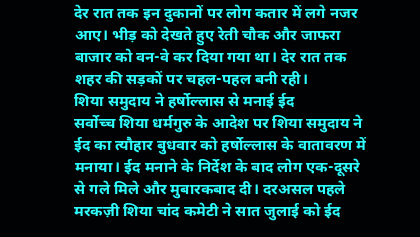देर रात तक इन दुकानों पर लोग कतार में लगे नजर आए। भीड़ को देखते हुए रेती चौक और जाफरा बाजार को वन-वे कर दिया गया था। देर रात तक शहर की सड़कों पर चहल-पहल बनी रही।
शिया समुदाय ने हर्षोल्लास से मनाई ईद
सर्वोच्च शिया धर्मगुरु के आदेश पर शिया समुदाय ने ईद का त्यौहार बुधवार को हर्षोल्लास के वातावरण में मनाया। ईद मनाने के निर्देश के बाद लोग एक-दूसरे से गले मिले और मुबारकबाद दी। दरअसल पहले मरकज़ी शिया चांद कमेटी ने सात जुलाई को ईद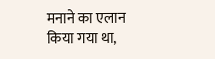मनाने का एलान किया गया था,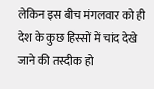लेकिन इस बीच मंगलवार को ही देश के कुछ हिस्सों में चांद देखे जाने की तस्दीक हो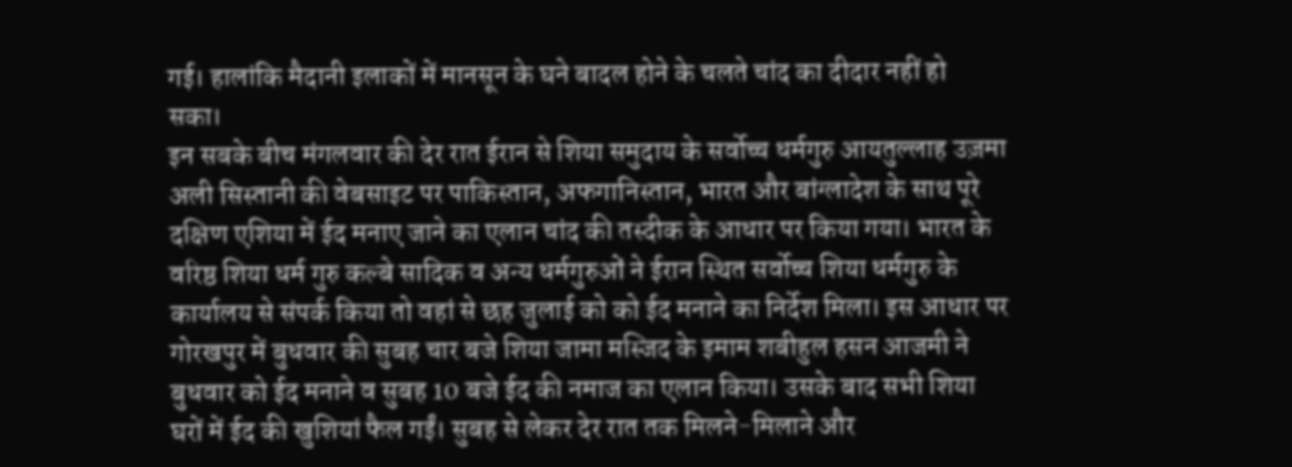गई। हालांकि मैदानी इलाकों में मानसून के घने बादल होने के चलते चांद का दीदार नहीं हो सका।
इन सबके बीच मंगलवार की देर रात ईरान से शिया समुदाय के सर्वोच्च धर्मगुरु आयतुल्लाह उज़मा अली सिस्तानी की वेबसाइट पर पाकिस्तान, अफगानिस्तान, भारत और बांग्लादेश के साथ पूरे दक्षिण एशिया में ईद मनाए जाने का एलान चांद की तस्दीक के आधार पर किया गया। भारत के वरिष्ठ शिया धर्म गुरु कल्बे सादिक व अन्य धर्मगुरुओं ने ईरान स्थित सर्वोच्च शिया धर्मगुरु के कार्यालय से संपर्क किया तो वहां से छह जुलाई को को ईद मनाने का निर्देश मिला। इस आधार पर गोरखपुर में बुधवार की सुबह चार बजे शिया जामा मस्जिद के इमाम शबीहुल हसन आजमी ने बुधवार को ईद मनाने व सुबह 10 बजे ईद की नमाज का एलान किया। उसके बाद सभी शिया घरों में ईद की खुशियां फैल गईं। सुबह से लेकर देर रात तक मिलने-मिलाने और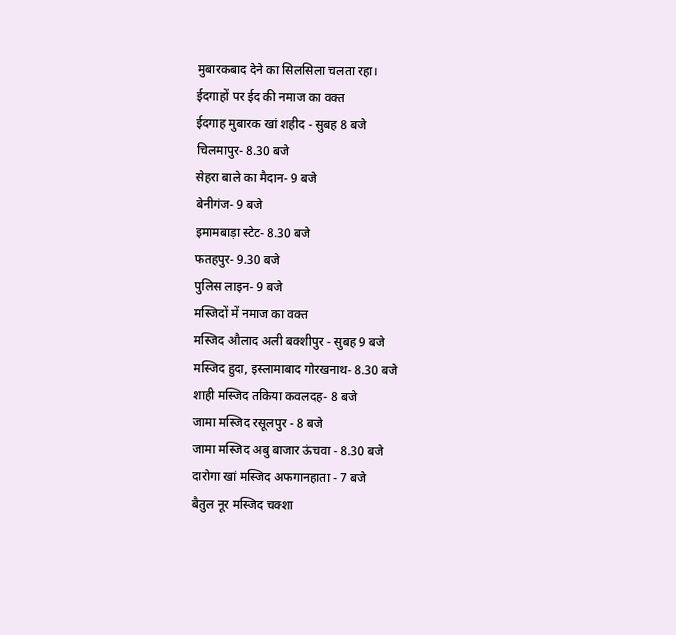मुबारकबाद देने का सिलसिला चलता रहा।
ईदगाहों पर ईद की नमाज का वक्त
ईदगाह मुबारक खां शहीद - सुबह 8 बजे
चिलमापुर- 8.30 बजे
सेहरा बाले का मैदान- 9 बजे
बेनीगंज- 9 बजे
इमामबाड़ा स्टेट- 8.30 बजे
फतहपुर- 9.30 बजे
पुलिस लाइन- 9 बजे
मस्जिदों में नमाज का वक्त
मस्जिद औलाद अली बक्शीपुर - सुबह 9 बजे
मस्जिद हुदा, इस्लामाबाद गोरखनाथ- 8.30 बजे
शाही मस्जिद तकिया कवलदह- 8 बजे
जामा मस्जिद रसूलपुर - 8 बजे
जामा मस्जिद अबु बाजार ऊंचवा - 8.30 बजे
दारोगा खां मस्जिद अफगानहाता - 7 बजे
बैतुल नूर मस्जिद चक्शा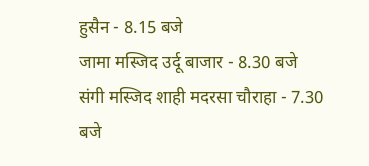हुसैन - 8.15 बजे
जामा मस्जिद उर्दू बाजार - 8.30 बजे
संगी मस्जिद शाही मदरसा चौराहा - 7.30 बजे